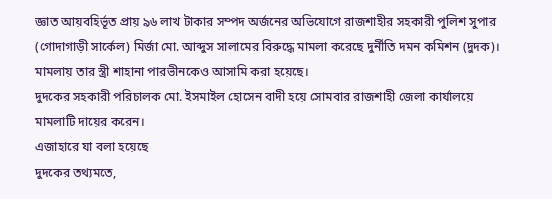জ্ঞাত আয়বহির্ভূত প্রায় ৯৬ লাখ টাকার সম্পদ অর্জনের অভিযোগে রাজশাহীর সহকারী পুলিশ সুপার (গোদাগাড়ী সার্কেল) মির্জা মো. আব্দুস সালামের বিরুদ্ধে মামলা করেছে দুর্নীতি দমন কমিশন (দুদক)। মামলায় তার স্ত্রী শাহানা পারভীনকেও আসামি করা হয়েছে।
দুদকের সহকারী পরিচালক মো. ইসমাইল হোসেন বাদী হয়ে সোমবার রাজশাহী জেলা কার্যালয়ে মামলাটি দায়ের করেন।
এজাহারে যা বলা হয়েছে
দুদকের তথ্যমতে,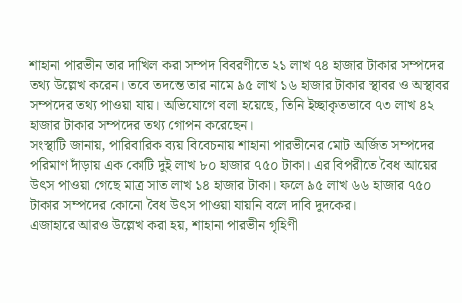শাহানা পারভীন তার দাখিল করা সম্পদ বিবরণীতে ২১ লাখ ৭৪ হাজার টাকার সম্পদের তথ্য উল্লেখ করেন। তবে তদন্তে তার নামে ৯৫ লাখ ১৬ হাজার টাকার স্থাবর ও অস্থাবর সম্পদের তথ্য পাওয়া যায়। অভিযোগে বলা হয়েছে, তিনি ইচ্ছাকৃতভাবে ৭৩ লাখ ৪২ হাজার টাকার সম্পদের তথ্য গোপন করেছেন।
সংস্থাটি জানায়, পারিবারিক ব্যয় বিবেচনায় শাহানা পারভীনের মোট অর্জিত সম্পদের পরিমাণ দাঁড়ায় এক কোটি দুই লাখ ৮০ হাজার ৭৫০ টাকা। এর বিপরীতে বৈধ আয়ের উৎস পাওয়া গেছে মাত্র সাত লাখ ১৪ হাজার টাকা। ফলে ৯৫ লাখ ৬৬ হাজার ৭৫০ টাকার সম্পদের কোনো বৈধ উৎস পাওয়া যায়নি বলে দাবি দুদকের।
এজাহারে আরও উল্লেখ করা হয়, শাহানা পারভীন গৃহিণী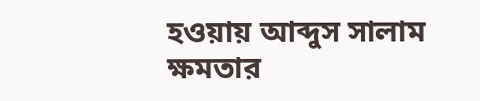হওয়ায় আব্দুস সালাম ক্ষমতার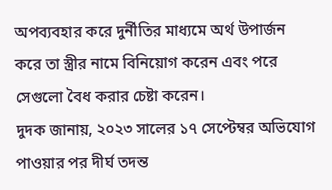অপব্যবহার করে দুর্নীতির মাধ্যমে অর্থ উপার্জন করে তা স্ত্রীর নামে বিনিয়োগ করেন এবং পরে সেগুলো বৈধ করার চেষ্টা করেন।
দুদক জানায়, ২০২৩ সালের ১৭ সেপ্টেম্বর অভিযোগ পাওয়ার পর দীর্ঘ তদন্ত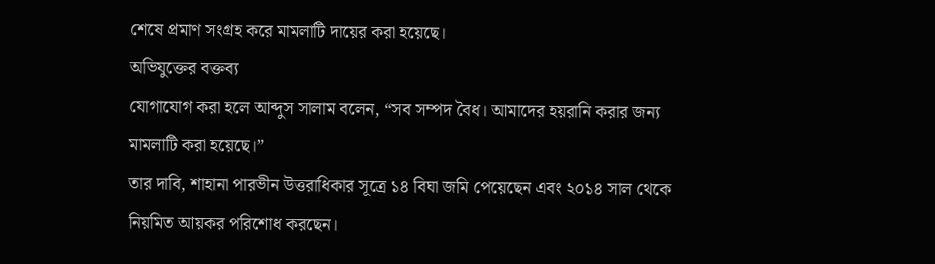শেষে প্রমাণ সংগ্রহ করে মামলাটি দায়ের করা হয়েছে।
অভিযুক্তের বক্তব্য
যোগাযোগ করা হলে আব্দুস সালাম বলেন, “সব সম্পদ বৈধ। আমাদের হয়রানি করার জন্য মামলাটি করা হয়েছে।”
তার দাবি, শাহানা পারভীন উত্তরাধিকার সূত্রে ১৪ বিঘা জমি পেয়েছেন এবং ২০১৪ সাল থেকে নিয়মিত আয়কর পরিশোধ করছেন।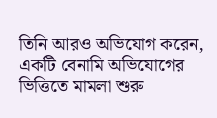তিনি আরও অভিযোগ করেন, একটি বেনামি অভিযোগের ভিত্তিতে মামলা শুরু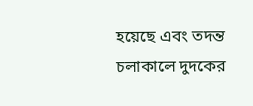হয়েছে এবং তদন্ত চলাকালে দুদকের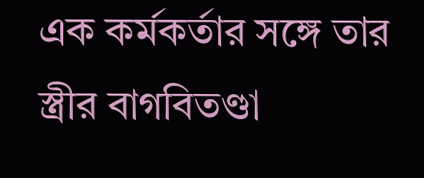এক কর্মকর্তার সঙ্গে তার স্ত্রীর বাগবিতণ্ডা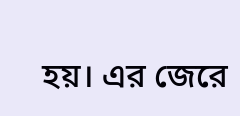হয়। এর জেরে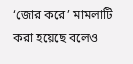‘জোর করে’ মামলাটি করা হয়েছে বলেও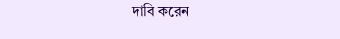দাবি করেন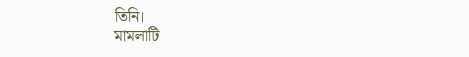তিনি।
মামলাটি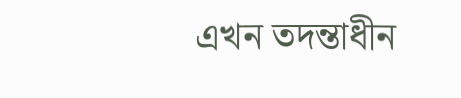এখন তদন্তাধীন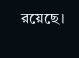রয়েছে।